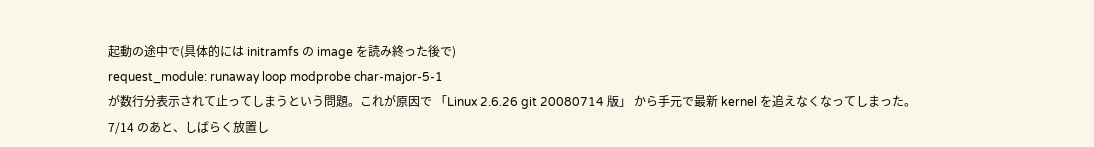起動の途中で(具体的には initramfs の image を読み終った後で)
request_module: runaway loop modprobe char-major-5-1
が数行分表示されて止ってしまうという問題。これが原因で 「Linux 2.6.26 git 20080714 版」 から手元で最新 kernel を追えなくなってしまった。
7/14 のあと、しばらく放置し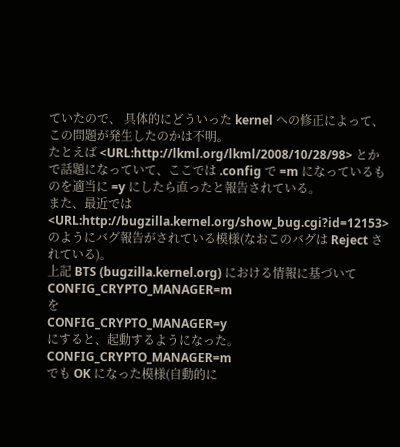ていたので、 具体的にどういった kernel への修正によって、 この問題が発生したのかは不明。
たとえば <URL:http://lkml.org/lkml/2008/10/28/98> とかで話題になっていて、ここでは .config で =m になっているものを適当に =y にしたら直ったと報告されている。
また、最近では <URL:http://bugzilla.kernel.org/show_bug.cgi?id=12153> のようにバグ報告がされている模様(なおこのバグは Reject されている)。
上記 BTS (bugzilla.kernel.org) における情報に基づいて
CONFIG_CRYPTO_MANAGER=m
を
CONFIG_CRYPTO_MANAGER=y
にすると、起動するようになった。
CONFIG_CRYPTO_MANAGER=m
でも OK になった模様(自動的に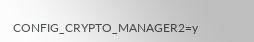CONFIG_CRYPTO_MANAGER2=y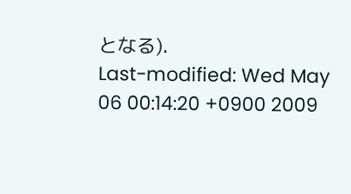となる).
Last-modified: Wed May 06 00:14:20 +0900 2009